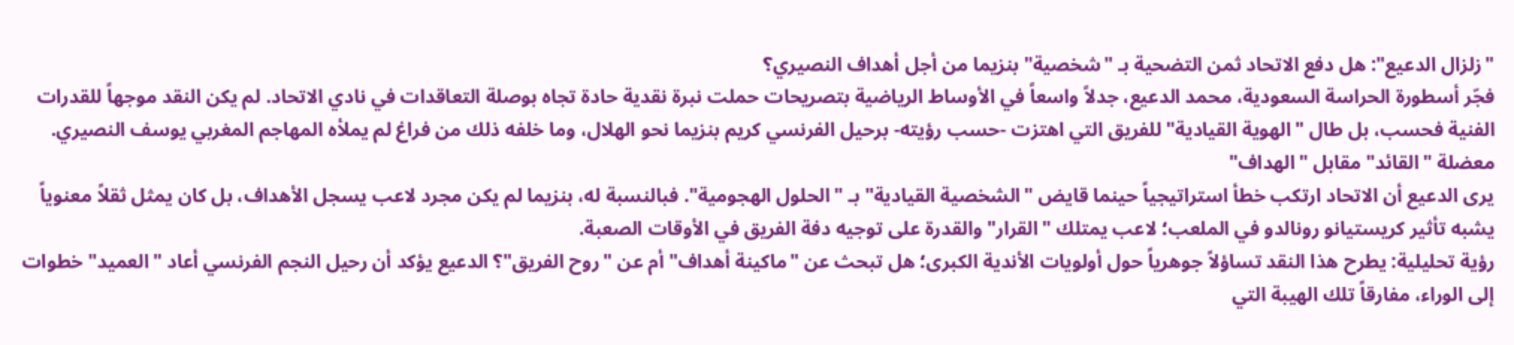"زلزال الدعيع": هل دفع الاتحاد ثمن التضحية بـ "شخصية" بنزيما من أجل أهداف النصيري؟
فجّر أسطورة الحراسة السعودية، محمد الدعيع، جدلاً واسعاً في الأوساط الرياضية بتصريحات حملت نبرة نقدية حادة تجاه بوصلة التعاقدات في نادي الاتحاد. لم يكن النقد موجهاً للقدرات الفنية فحسب، بل طال "الهوية القيادية" للفريق التي اهتزت -حسب رؤيته- برحيل الفرنسي كريم بنزيما نحو الهلال، وما خلفه ذلك من فراغ لم يملأه المهاجم المغربي يوسف النصيري.
معضلة "القائد" مقابل "الهداف"
يرى الدعيع أن الاتحاد ارتكب خطأ استراتيجياً حينما قايض "الشخصية القيادية" بـ "الحلول الهجومية". فبالنسبة له، بنزيما لم يكن مجرد لاعب يسجل الأهداف، بل كان يمثل ثقلاً معنوياً يشبه تأثير كريستيانو رونالدو في الملعب؛ لاعب يمتلك "القرار" والقدرة على توجيه دفة الفريق في الأوقات الصعبة.
رؤية تحليلية: يطرح هذا النقد تساؤلاً جوهرياً حول أولويات الأندية الكبرى؛ هل تبحث عن "ماكينة أهداف" أم عن "روح الفريق"؟ الدعيع يؤكد أن رحيل النجم الفرنسي أعاد "العميد" خطوات إلى الوراء، مفارقاً تلك الهيبة التي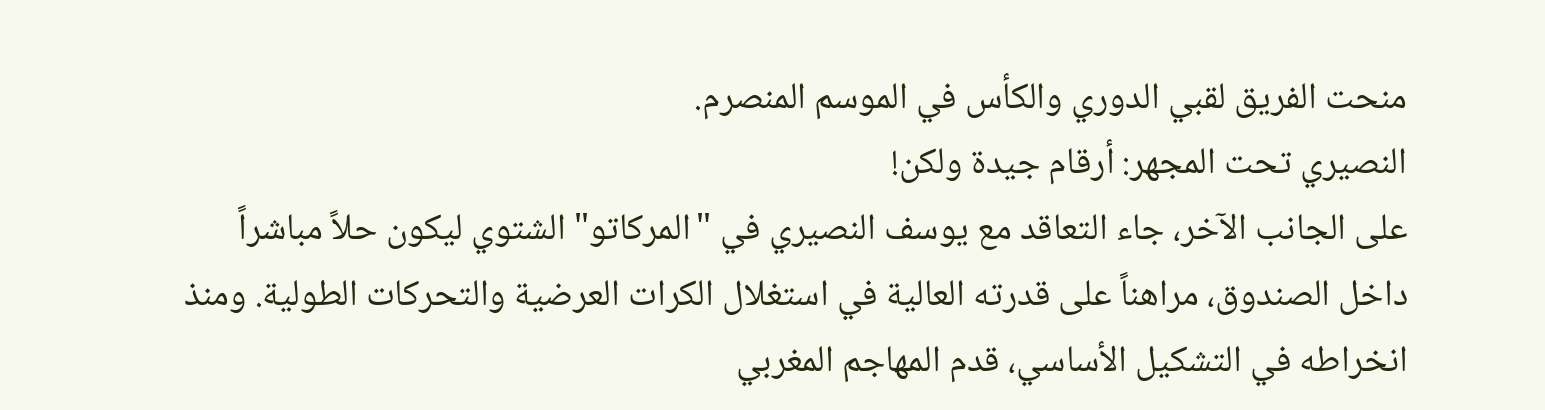منحت الفريق لقبي الدوري والكأس في الموسم المنصرم.
النصيري تحت المجهر: أرقام جيدة ولكن!
على الجانب الآخر، جاء التعاقد مع يوسف النصيري في "المركاتو" الشتوي ليكون حلاً مباشراً داخل الصندوق، مراهناً على قدرته العالية في استغلال الكرات العرضية والتحركات الطولية. ومنذ انخراطه في التشكيل الأساسي، قدم المهاجم المغربي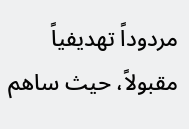مردوداً تهديفياً مقبولاً، حيث ساهم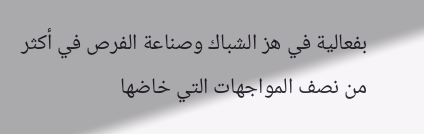بفعالية في هز الشباك وصناعة الفرص في أكثر من نصف المواجهات التي خاضها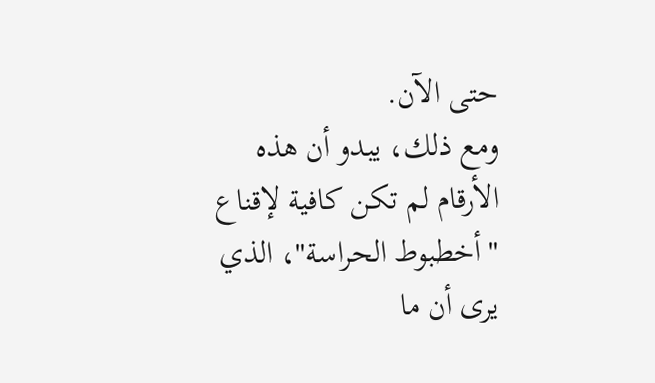حتى الآن.
ومع ذلك، يبدو أن هذه الأرقام لم تكن كافية لإقناع "أخطبوط الحراسة"، الذي يرى أن ما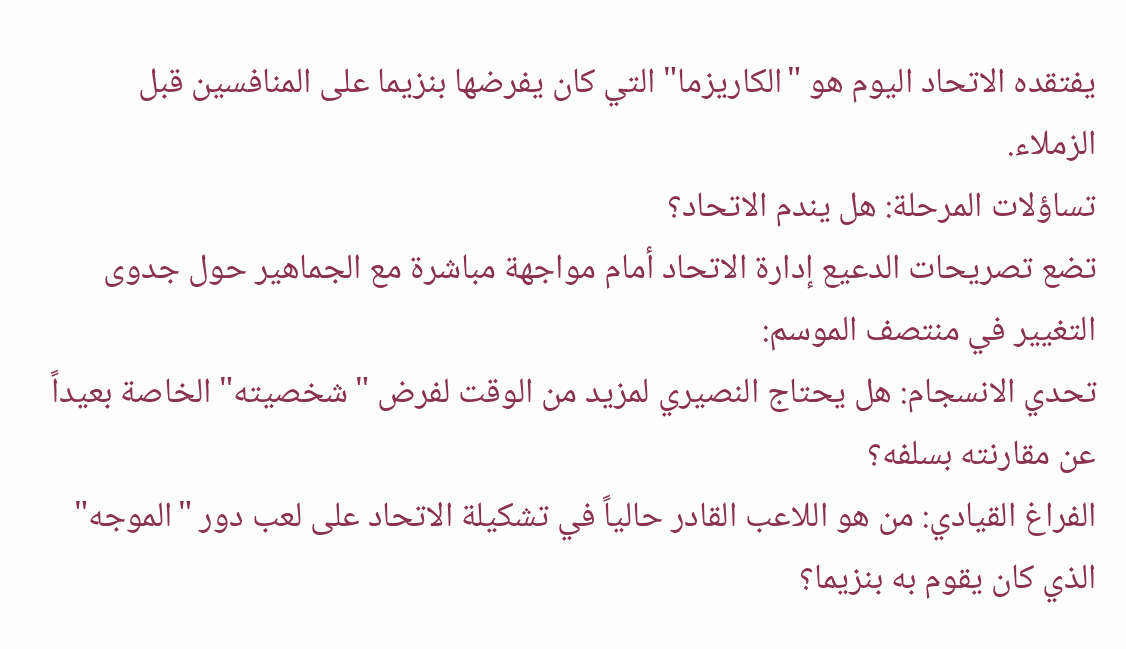يفتقده الاتحاد اليوم هو "الكاريزما" التي كان يفرضها بنزيما على المنافسين قبل الزملاء.
تساؤلات المرحلة: هل يندم الاتحاد؟
تضع تصريحات الدعيع إدارة الاتحاد أمام مواجهة مباشرة مع الجماهير حول جدوى التغيير في منتصف الموسم:
تحدي الانسجام: هل يحتاج النصيري لمزيد من الوقت لفرض "شخصيته" الخاصة بعيداً عن مقارنته بسلفه؟
الفراغ القيادي: من هو اللاعب القادر حالياً في تشكيلة الاتحاد على لعب دور "الموجه" الذي كان يقوم به بنزيما؟